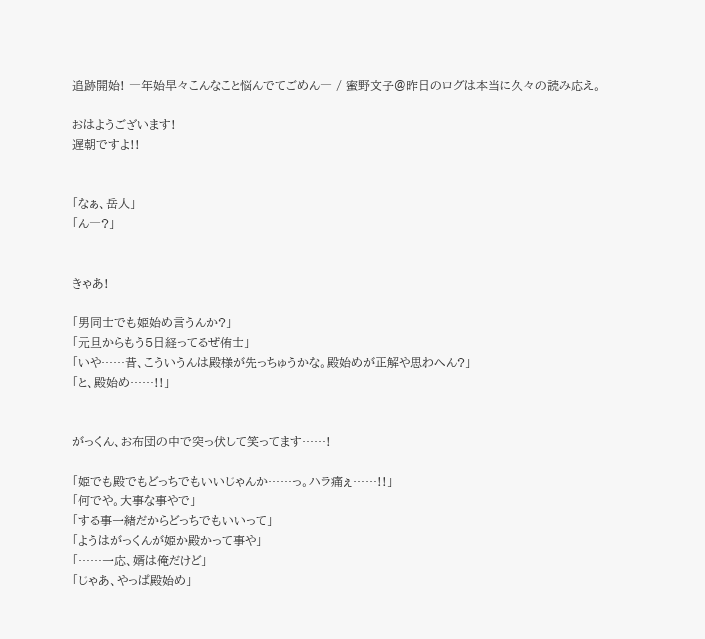追跡開始! ―年始早々こんなこと悩んでてごめん― / 蜜野文子@昨日のログは本当に久々の読み応え。

おはようございます!
遅朝ですよ!!


「なぁ、岳人」
「ん―?」


きゃあ!

「男同士でも姫始め言うんか?」
「元旦からもう5日経ってるぜ侑士」
「いや……昔、こういうんは殿様が先っちゅうかな。殿始めが正解や思わへん?」
「と、殿始め……!!」


がっくん、お布団の中で突っ伏して笑ってます……!

「姫でも殿でもどっちでもいいじゃんか……っ。ハラ痛ぇ……!!」
「何でや。大事な事やで」
「する事一緒だからどっちでもいいって」
「ようはがっくんが姫か殿かって事や」
「……一応、婿は俺だけど」
「じゃあ、やっぱ殿始め」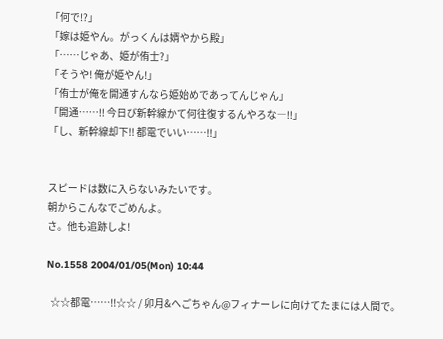「何で!?」
「嫁は姫やん。がっくんは婿やから殿」
「……じゃあ、姫が侑士?」
「そうや! 俺が姫やん!」
「侑士が俺を開通すんなら姫始めであってんじゃん」
「開通……!! 今日び新幹線かて何往復するんやろな―!!」
「し、新幹線却下!! 都電でいい……!!」


スピードは数に入らないみたいです。
朝からこんなでごめんよ。
さ。他も追跡しよ!

No.1558 2004/01/05(Mon) 10:44

  ☆☆都電……!!☆☆ / 卯月&へごちゃん@フィナーレに向けてたまには人間で。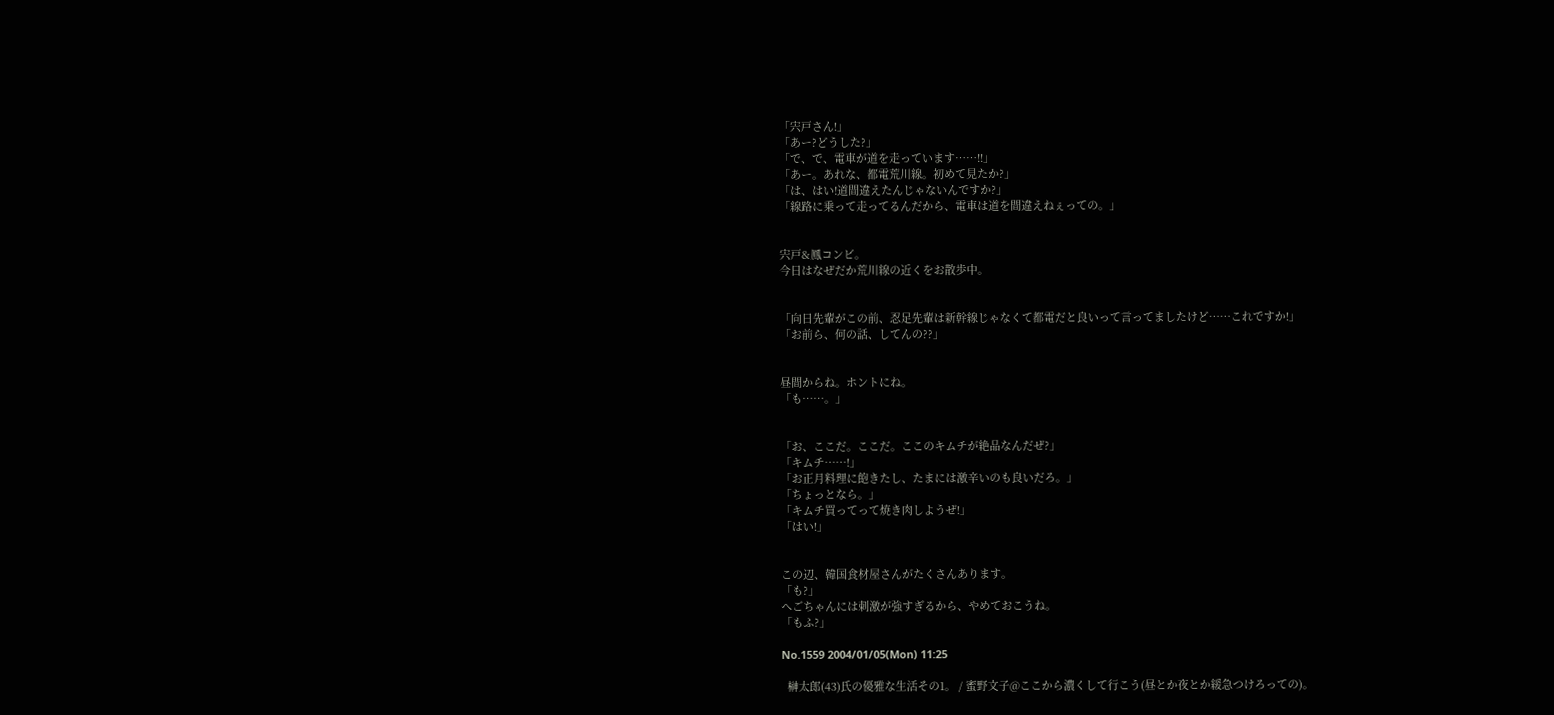「宍戸さん!」
「あー?どうした?」
「で、で、電車が道を走っています……!!」
「あー。あれな、都電荒川線。初めて見たか?」
「は、はい!道間違えたんじゃないんですか?」
「線路に乗って走ってるんだから、電車は道を間違えねぇっての。」


宍戸&鳳コンビ。
今日はなぜだか荒川線の近くをお散歩中。


「向日先輩がこの前、忍足先輩は新幹線じゃなくて都電だと良いって言ってましたけど……これですか!」
「お前ら、何の話、してんの??」


昼間からね。ホントにね。
「も……。」


「お、ここだ。ここだ。ここのキムチが絶品なんだぜ?」
「キムチ……!」
「お正月料理に飽きたし、たまには激辛いのも良いだろ。」
「ちょっとなら。」
「キムチ買ってって焼き肉しようぜ!」
「はい!」


この辺、韓国食材屋さんがたくさんあります。
「も?」
へごちゃんには刺激が強すぎるから、やめておこうね。
「もふ?」

No.1559 2004/01/05(Mon) 11:25

  榊太郎(43)氏の優雅な生活その1。 / 蜜野文子@ここから濃くして行こう(昼とか夜とか緩急つけろっての)。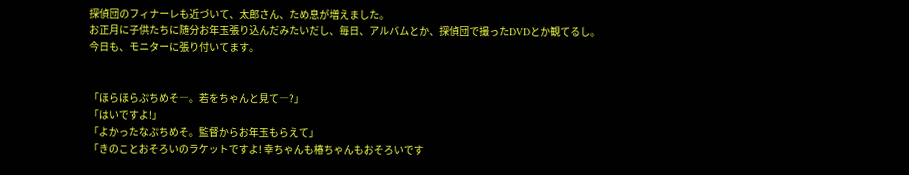探偵団のフィナーレも近づいて、太郎さん、ため息が増えました。
お正月に子供たちに随分お年玉張り込んだみたいだし、毎日、アルバムとか、探偵団で撮ったDVDとか観てるし。
今日も、モニターに張り付いてます。


「ほらほらぷちめそ―。若をちゃんと見て―?」
「はいですよ!」
「よかったなぷちめそ。監督からお年玉もらえて」
「きのことおそろいのラケットですよ! 幸ちゃんも椿ちゃんもおそろいです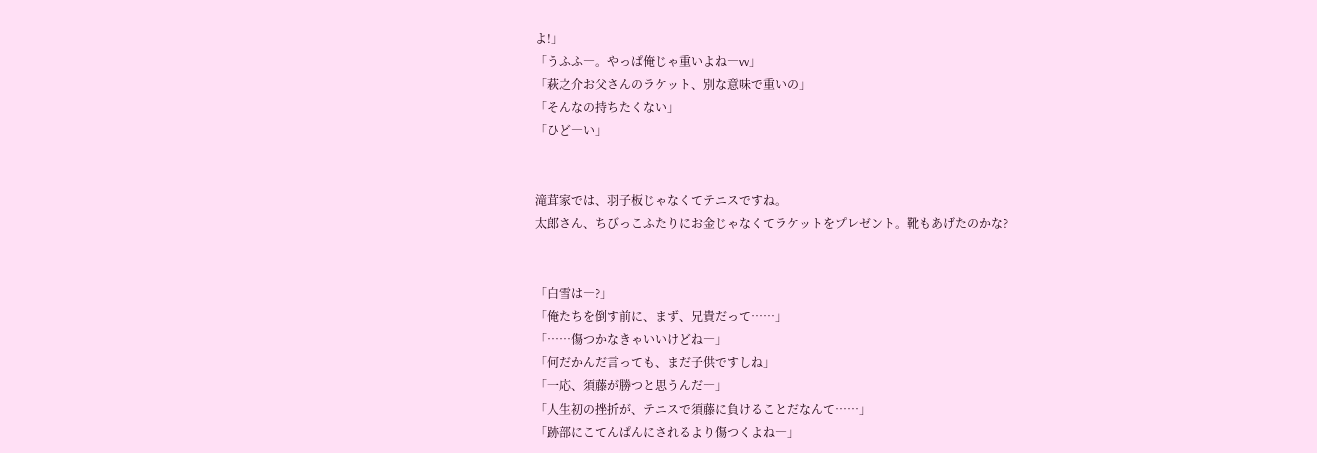よ!」
「うふふ―。やっぱ俺じゃ重いよね―vv」
「萩之介お父さんのラケット、別な意味で重いの」
「そんなの持ちたくない」
「ひど―い」


滝茸家では、羽子板じゃなくてテニスですね。
太郎さん、ちびっこふたりにお金じゃなくてラケットをプレゼント。靴もあげたのかな?


「白雪は―?」
「俺たちを倒す前に、まず、兄貴だって……」
「……傷つかなきゃいいけどね―」
「何だかんだ言っても、まだ子供ですしね」
「一応、須藤が勝つと思うんだ―」
「人生初の挫折が、テニスで須藤に負けることだなんて……」
「跡部にこてんぱんにされるより傷つくよね―」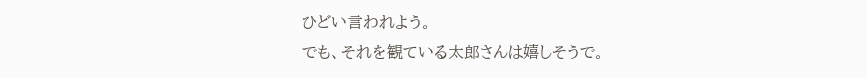ひどい言われよう。
でも、それを観ている太郎さんは嬉しそうで。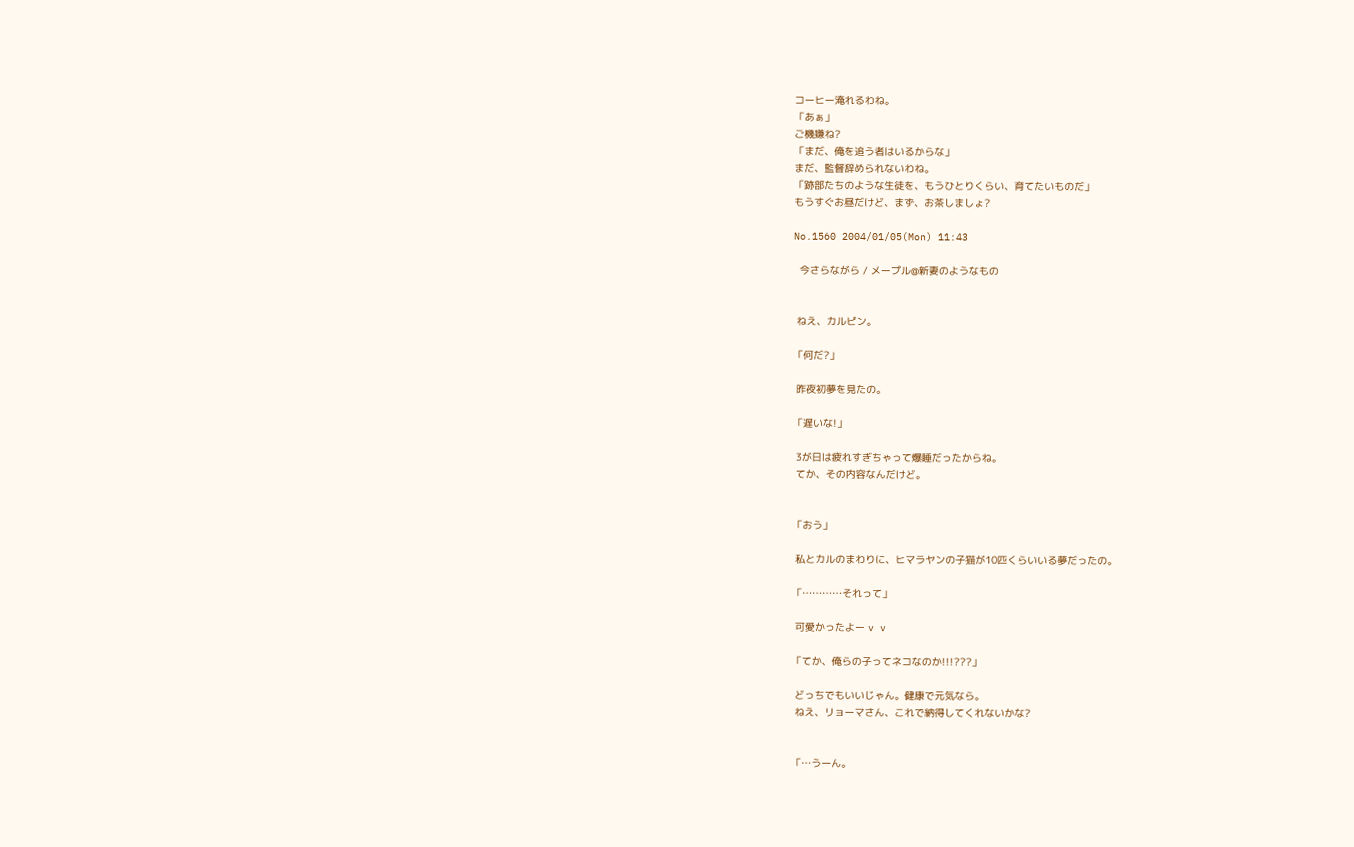コーヒー淹れるわね。
「あぁ」
ご機嫌ね?
「まだ、俺を追う者はいるからな」
まだ、監督辞められないわね。
「跡部たちのような生徒を、もうひとりくらい、育てたいものだ」
もうすぐお昼だけど、まず、お茶しましょ?

No.1560 2004/01/05(Mon) 11:43

  今さらながら / メープル@新妻のようなもの


 ねえ、カルピン。

「何だ?」

 昨夜初夢を見たの。

「遅いな!」

 3が日は疲れすぎちゃって爆睡だったからね。
 てか、その内容なんだけど。


「おう」

 私とカルのまわりに、ヒマラヤンの子猫が10匹くらいいる夢だったの。

「…………それって」

 可愛かったよー v v

「てか、俺らの子ってネコなのか!!!???」

 どっちでもいいじゃん。健康で元気なら。
 ねえ、リョーマさん、これで納得してくれないかな?


「…うーん。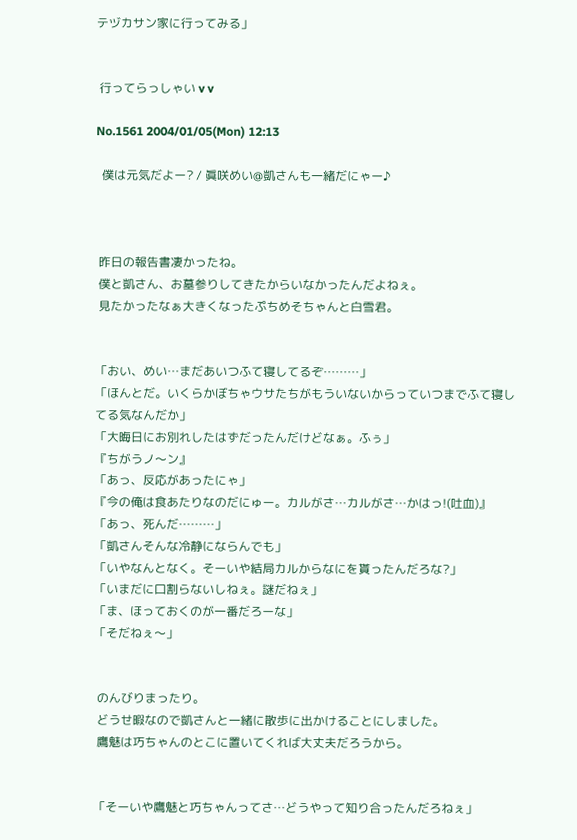テヅカサン家に行ってみる」


 行ってらっしゃい v v

No.1561 2004/01/05(Mon) 12:13

  僕は元気だよー? / 眞咲めい@凱さんも一緒だにゃー♪



 昨日の報告書凄かったね。
 僕と凱さん、お墓参りしてきたからいなかったんだよねぇ。
 見たかったなぁ大きくなったぷちめそちゃんと白雪君。


「おい、めい…まだあいつふて寝してるぞ………」
「ほんとだ。いくらかぼちゃウサたちがもういないからっていつまでふて寝してる気なんだか」
「大晦日にお別れしたはずだったんだけどなぁ。ふぅ」
『ちがうノ〜ン』
「あっ、反応があったにゃ」
『今の俺は食あたりなのだにゅー。カルがさ…カルがさ…かはっ!(吐血)』
「あっ、死んだ………」
「凱さんそんな冷静にならんでも」
「いやなんとなく。そーいや結局カルからなにを貰ったんだろな?」
「いまだに口割らないしねぇ。謎だねぇ」
「ま、ほっておくのが一番だろーな」
「そだねぇ〜」


 のんびりまったり。
 どうせ暇なので凱さんと一緒に散歩に出かけることにしました。
 鷹魅は巧ちゃんのとこに置いてくれば大丈夫だろうから。


「そーいや鷹魅と巧ちゃんってさ…どうやって知り合ったんだろねぇ」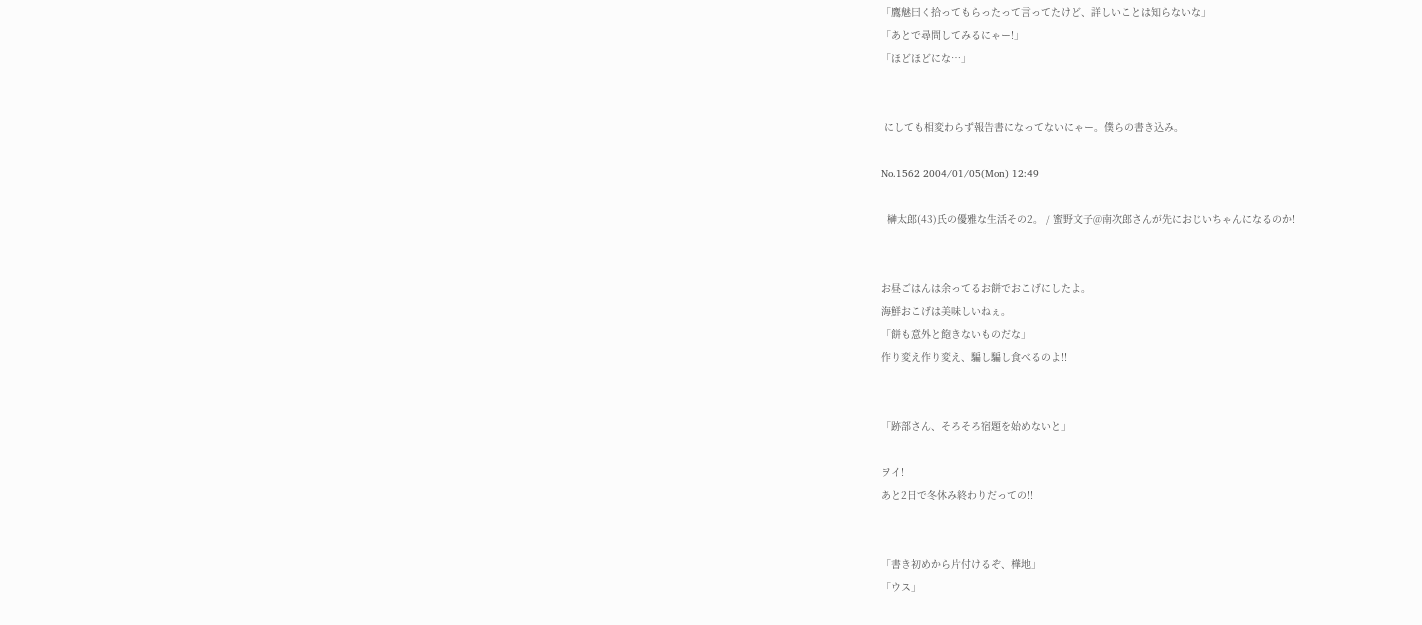「鷹魅曰く拾ってもらったって言ってたけど、詳しいことは知らないな」
「あとで尋問してみるにゃー!」
「ほどほどにな…」


 にしても相変わらず報告書になってないにゃー。僕らの書き込み。

No.1562 2004/01/05(Mon) 12:49

  榊太郎(43)氏の優雅な生活その2。 / 蜜野文子@南次郎さんが先におじいちゃんになるのか!


お昼ごはんは余ってるお餅でおこげにしたよ。
海鮮おこげは美味しいねぇ。
「餅も意外と飽きないものだな」
作り変え作り変え、騙し騙し食べるのよ!!


「跡部さん、そろそろ宿題を始めないと」

ヲイ!
あと2日で冬休み終わりだっての!!


「書き初めから片付けるぞ、樺地」
「ウス」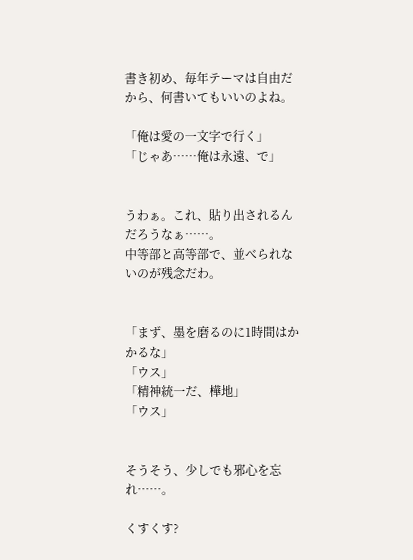書き初め、毎年テーマは自由だから、何書いてもいいのよね。

「俺は愛の一文字で行く」
「じゃあ……俺は永遠、で」


うわぁ。これ、貼り出されるんだろうなぁ……。
中等部と高等部で、並べられないのが残念だわ。


「まず、墨を磨るのに1時間はかかるな」
「ウス」
「精神統一だ、樺地」
「ウス」


そうそう、少しでも邪心を忘れ……。

くすくす?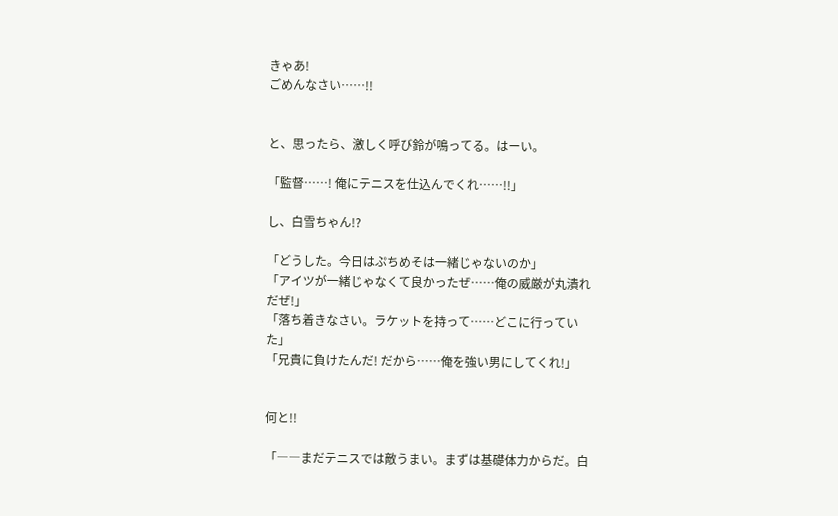きゃあ!
ごめんなさい……!!


と、思ったら、激しく呼び鈴が鳴ってる。はーい。

「監督……! 俺にテニスを仕込んでくれ……!!」

し、白雪ちゃん!?

「どうした。今日はぷちめそは一緒じゃないのか」
「アイツが一緒じゃなくて良かったぜ……俺の威厳が丸潰れだぜ!」
「落ち着きなさい。ラケットを持って……どこに行っていた」
「兄貴に負けたんだ! だから……俺を強い男にしてくれ!」


何と!!

「――まだテニスでは敵うまい。まずは基礎体力からだ。白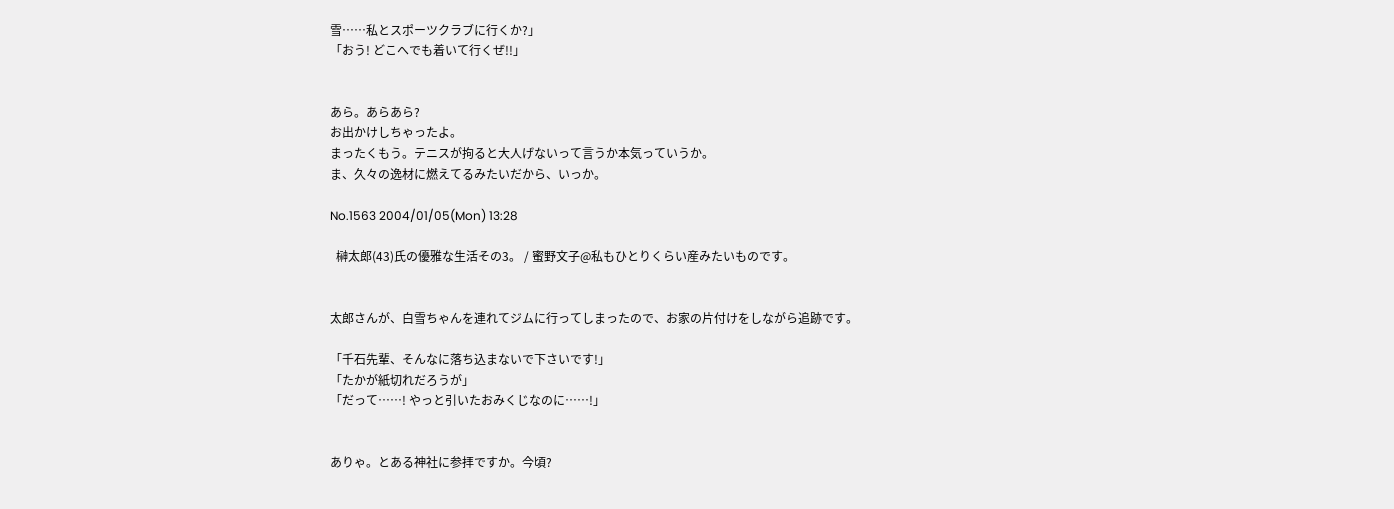雪……私とスポーツクラブに行くか?」
「おう! どこへでも着いて行くぜ!!」


あら。あらあら?
お出かけしちゃったよ。
まったくもう。テニスが拘ると大人げないって言うか本気っていうか。
ま、久々の逸材に燃えてるみたいだから、いっか。

No.1563 2004/01/05(Mon) 13:28

  榊太郎(43)氏の優雅な生活その3。 / 蜜野文子@私もひとりくらい産みたいものです。


太郎さんが、白雪ちゃんを連れてジムに行ってしまったので、お家の片付けをしながら追跡です。

「千石先輩、そんなに落ち込まないで下さいです!」
「たかが紙切れだろうが」
「だって……! やっと引いたおみくじなのに……!」


ありゃ。とある神社に参拝ですか。今頃?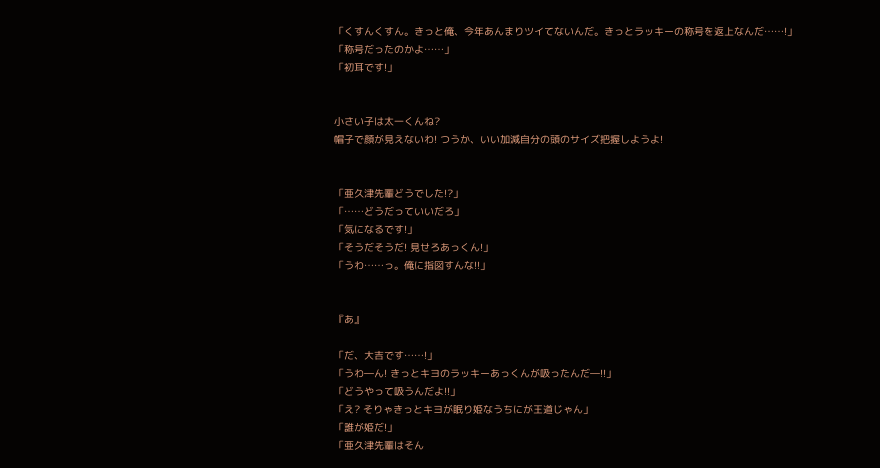「くすんくすん。きっと俺、今年あんまりツイてないんだ。きっとラッキーの称号を返上なんだ……!」
「称号だったのかよ……」
「初耳です!」


小さい子は太一くんね?
帽子で顔が見えないわ! つうか、いい加減自分の頭のサイズ把握しようよ!


「亜久津先輩どうでした!?」
「……どうだっていいだろ」
「気になるです!」
「そうだそうだ! 見せろあっくん!」
「うわ……っ。俺に指図すんな!!」


『あ』

「だ、大吉です……!」
「うわ―ん! きっとキヨのラッキーあっくんが吸ったんだ―!!」
「どうやって吸うんだよ!!」
「え? そりゃきっとキヨが眠り姫なうちにが王道じゃん」
「誰が姫だ!」
「亜久津先輩はそん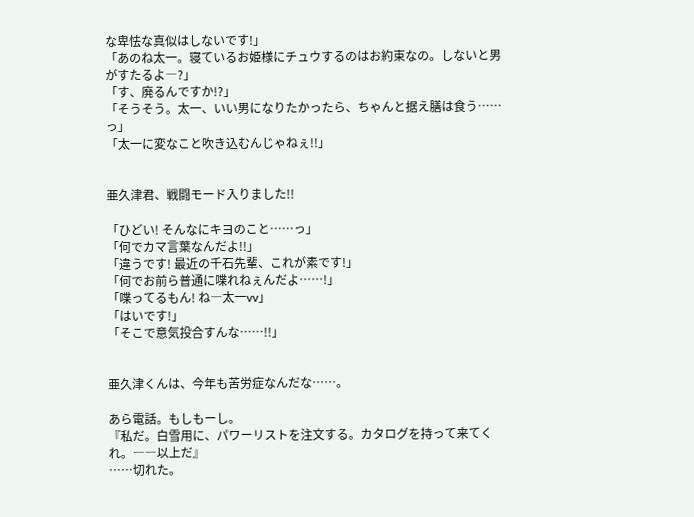な卑怯な真似はしないです!」
「あのね太一。寝ているお姫様にチュウするのはお約束なの。しないと男がすたるよ―?」
「す、廃るんですか!?」
「そうそう。太一、いい男になりたかったら、ちゃんと据え膳は食う……っ」
「太一に変なこと吹き込むんじゃねぇ!!」


亜久津君、戦闘モード入りました!!

「ひどい! そんなにキヨのこと……っ」
「何でカマ言葉なんだよ!!」
「違うです! 最近の千石先輩、これが素です!」
「何でお前ら普通に喋れねぇんだよ……!」
「喋ってるもん! ね―太一vv」
「はいです!」
「そこで意気投合すんな……!!」


亜久津くんは、今年も苦労症なんだな……。

あら電話。もしもーし。
『私だ。白雪用に、パワーリストを注文する。カタログを持って来てくれ。――以上だ』
……切れた。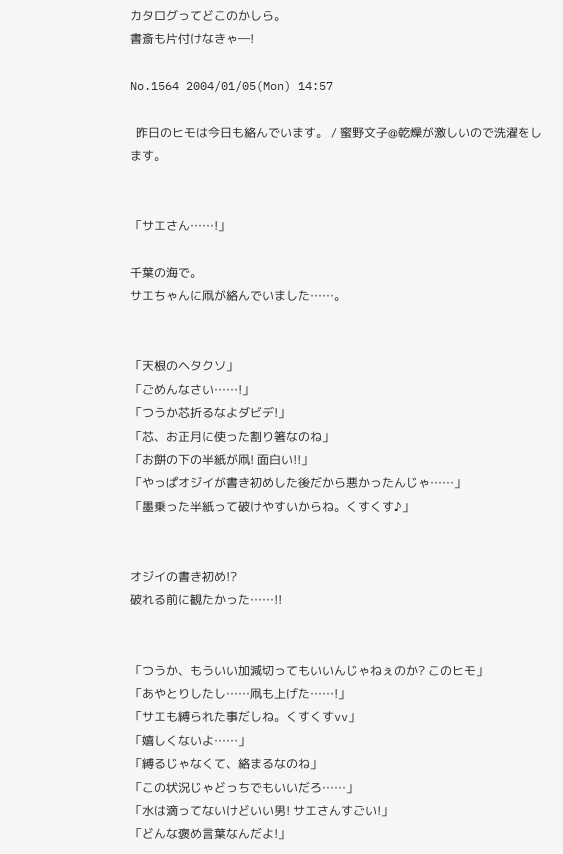カタログってどこのかしら。
書斎も片付けなきゃ―!

No.1564 2004/01/05(Mon) 14:57

  昨日のヒモは今日も絡んでいます。 / 蜜野文子@乾燥が激しいので洗濯をします。


「サエさん……!」

千葉の海で。
サエちゃんに凧が絡んでいました……。


「天根のヘタクソ」
「ごめんなさい……!」
「つうか芯折るなよダビデ!」
「芯、お正月に使った割り箸なのね」
「お餅の下の半紙が凧! 面白い!!」
「やっぱオジイが書き初めした後だから悪かったんじゃ……」
「墨乗った半紙って破けやすいからね。くすくす♪」


オジイの書き初め!?
破れる前に観たかった……!!


「つうか、もういい加減切ってもいいんじゃねぇのか? このヒモ」
「あやとりしたし……凧も上げた……!」
「サエも縛られた事だしね。くすくすvv」
「嬉しくないよ……」
「縛るじゃなくて、絡まるなのね」
「この状況じゃどっちでもいいだろ……」
「水は滴ってないけどいい男! サエさんすごい!」
「どんな褒め言葉なんだよ!」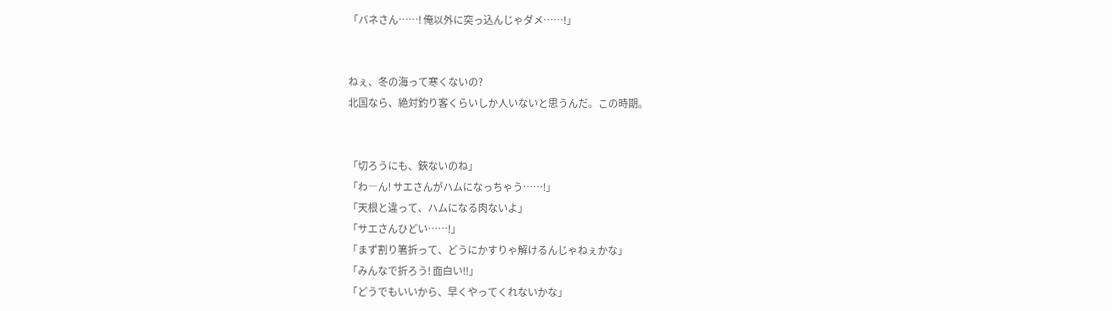「バネさん……! 俺以外に突っ込んじゃダメ……!」


ねぇ、冬の海って寒くないの?
北国なら、絶対釣り客くらいしか人いないと思うんだ。この時期。


「切ろうにも、鋏ないのね」
「わ―ん! サエさんがハムになっちゃう……!」
「天根と違って、ハムになる肉ないよ」
「サエさんひどい……!」
「まず割り箸折って、どうにかすりゃ解けるんじゃねぇかな」
「みんなで折ろう! 面白い!!」
「どうでもいいから、早くやってくれないかな」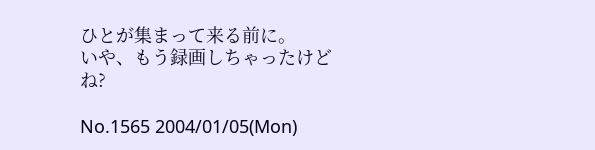ひとが集まって来る前に。
いや、もう録画しちゃったけどね?

No.1565 2004/01/05(Mon)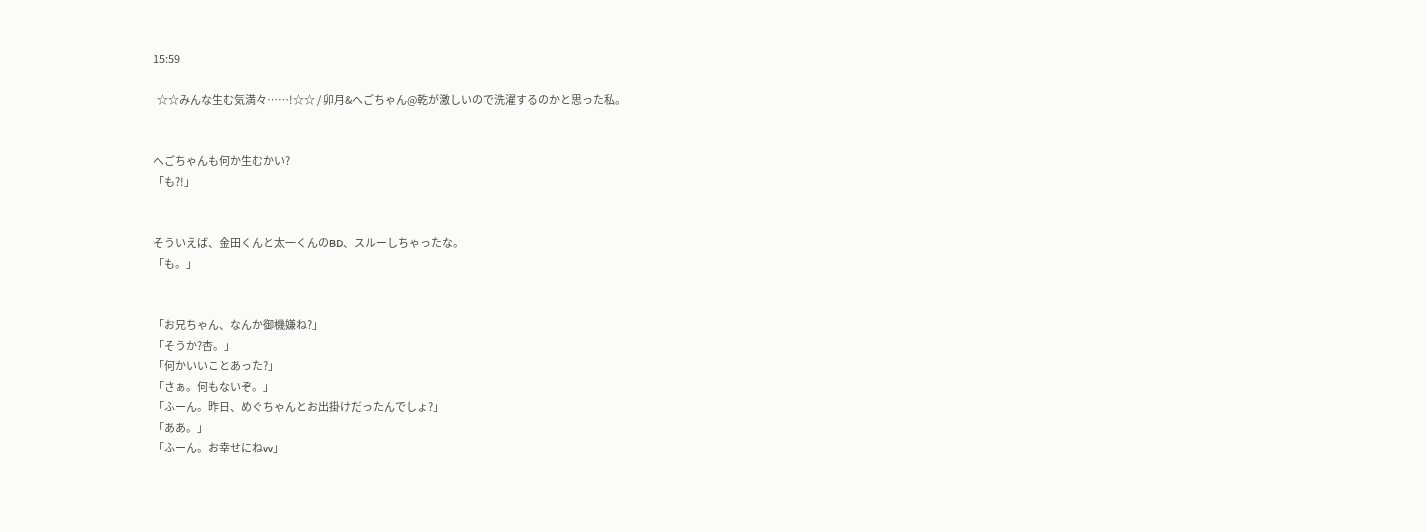15:59

  ☆☆みんな生む気満々……!☆☆ / 卯月&へごちゃん@乾が激しいので洗濯するのかと思った私。


へごちゃんも何か生むかい?
「も?!」


そういえば、金田くんと太一くんのBD、スルーしちゃったな。
「も。」


「お兄ちゃん、なんか御機嫌ね?」
「そうか?杏。」
「何かいいことあった?」
「さぁ。何もないぞ。」
「ふーん。昨日、めぐちゃんとお出掛けだったんでしょ?」
「ああ。」
「ふーん。お幸せにねvv」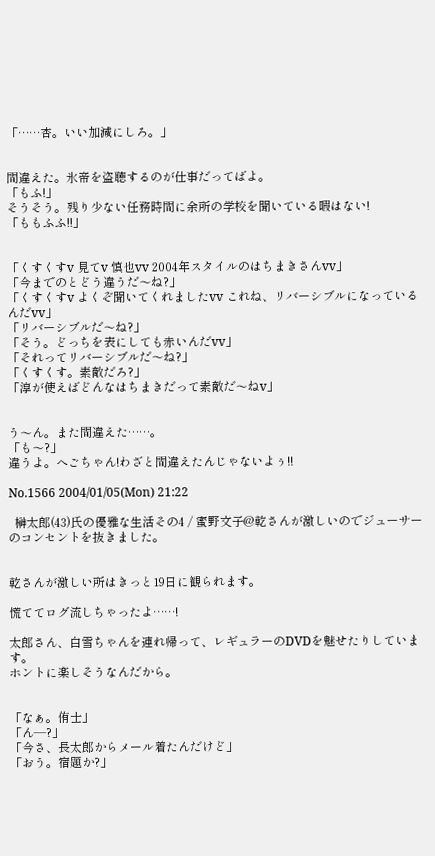「……杏。いい加減にしろ。」


間違えた。氷帝を盗聴するのが仕事だってばよ。
「もふ!」
そうそう。残り少ない任務時間に余所の学校を聞いている暇はない!
「ももふふ!!」


「くすくすv 見てv 慎也vv 2004年スタイルのはちまきさんvv」
「今までのとどう違うだ〜ね?」
「くすくすv よくぞ聞いてくれましたvv これね、リバーシブルになっているんだvv」
「リバーシブルだ〜ね?」
「そう。どっちを表にしても赤いんだvv」
「それってリバーシブルだ〜ね?」
「くすくす。素敵だろ?」
「淳が使えばどんなはちまきだって素敵だ〜ねv」


う〜ん。また間違えた……。
「も〜?」
違うよ。へごちゃん!わざと間違えたんじゃないよぅ!!

No.1566 2004/01/05(Mon) 21:22

  榊太郎(43)氏の優雅な生活その4 / 蜜野文子@乾さんが激しいのでジューサーのコンセントを抜きました。


乾さんが激しい所はきっと19日に観られます。

慌ててログ流しちゃったよ……!

太郎さん、白雪ちゃんを連れ帰って、レギュラーのDVDを魅せたりしています。
ホントに楽しそうなんだから。


「なぁ。侑士」
「ん―?」
「今さ、長太郎からメール着たんだけど」
「おう。宿題か?」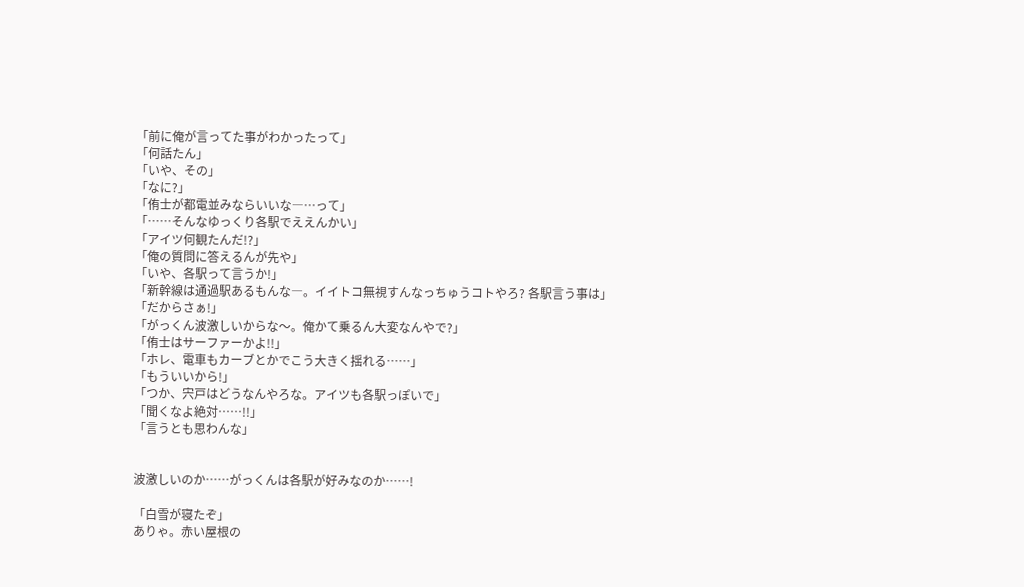「前に俺が言ってた事がわかったって」
「何話たん」
「いや、その」
「なに?」
「侑士が都電並みならいいな―…って」
「……そんなゆっくり各駅でええんかい」
「アイツ何観たんだ!?」
「俺の質問に答えるんが先や」
「いや、各駅って言うか!」
「新幹線は通過駅あるもんな―。イイトコ無視すんなっちゅうコトやろ? 各駅言う事は」
「だからさぁ!」
「がっくん波激しいからな〜。俺かて乗るん大変なんやで?」
「侑士はサーファーかよ!!」
「ホレ、電車もカーブとかでこう大きく揺れる……」
「もういいから!」
「つか、宍戸はどうなんやろな。アイツも各駅っぽいで」
「聞くなよ絶対……!!」
「言うとも思わんな」


波激しいのか……がっくんは各駅が好みなのか……!

「白雪が寝たぞ」
ありゃ。赤い屋根の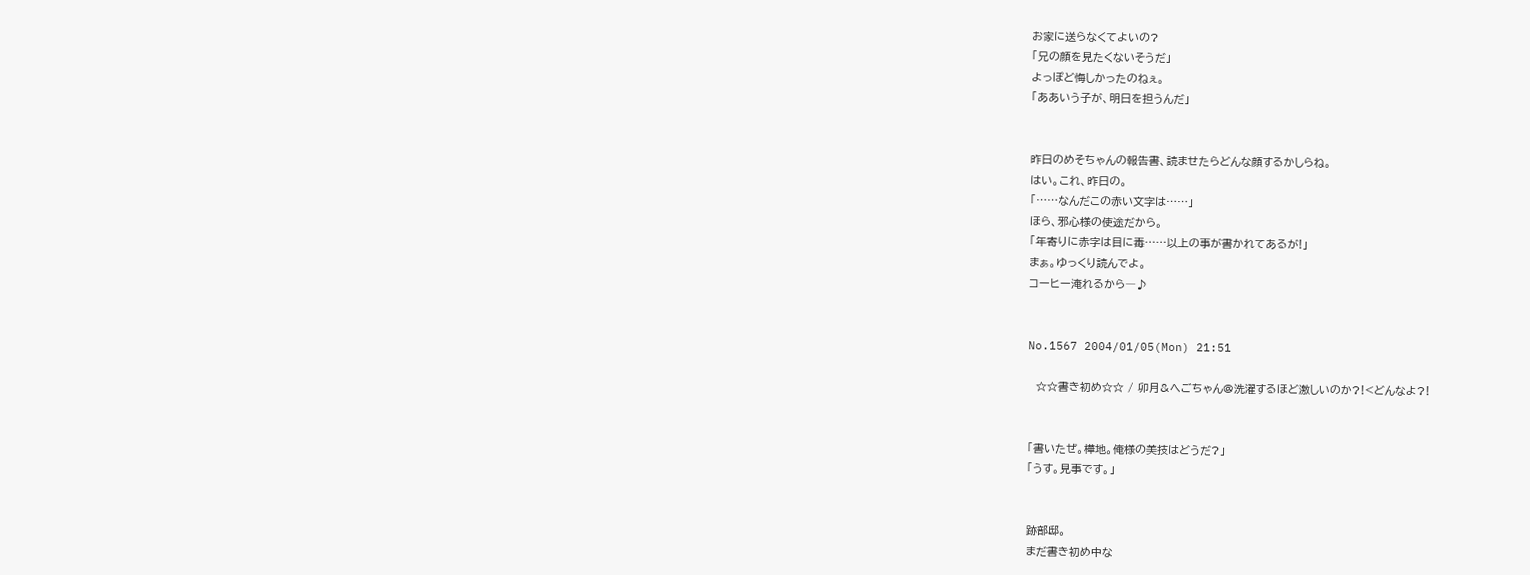お家に送らなくてよいの?
「兄の顔を見たくないそうだ」
よっぽど悔しかったのねぇ。
「ああいう子が、明日を担うんだ」


昨日のめそちゃんの報告書、読ませたらどんな顔するかしらね。
はい。これ、昨日の。
「……なんだこの赤い文字は……」
ほら、邪心様の使途だから。
「年寄りに赤字は目に毒……以上の事が書かれてあるが!」
まぁ。ゆっくり読んでよ。
コーヒー淹れるから―♪


No.1567 2004/01/05(Mon) 21:51

  ☆☆書き初め☆☆ / 卯月&へごちゃん@洗濯するほど激しいのか?!<どんなよ?!


「書いたぜ。樺地。俺様の美技はどうだ?」
「うす。見事です。」


跡部邸。
まだ書き初め中な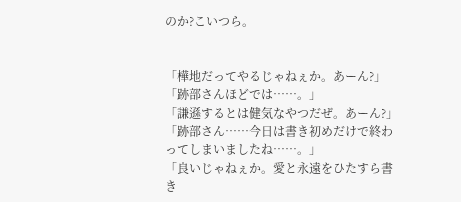のか?こいつら。


「樺地だってやるじゃねぇか。あーん?」
「跡部さんほどでは……。」
「謙遜するとは健気なやつだぜ。あーん?」
「跡部さん……今日は書き初めだけで終わってしまいましたね……。」
「良いじゃねぇか。愛と永遠をひたすら書き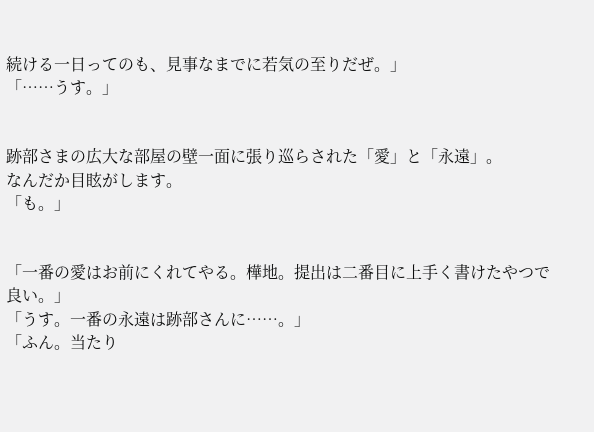続ける一日ってのも、見事なまでに若気の至りだぜ。」
「……うす。」


跡部さまの広大な部屋の壁一面に張り巡らされた「愛」と「永遠」。
なんだか目眩がします。
「も。」


「一番の愛はお前にくれてやる。樺地。提出は二番目に上手く書けたやつで良い。」
「うす。一番の永遠は跡部さんに……。」
「ふん。当たり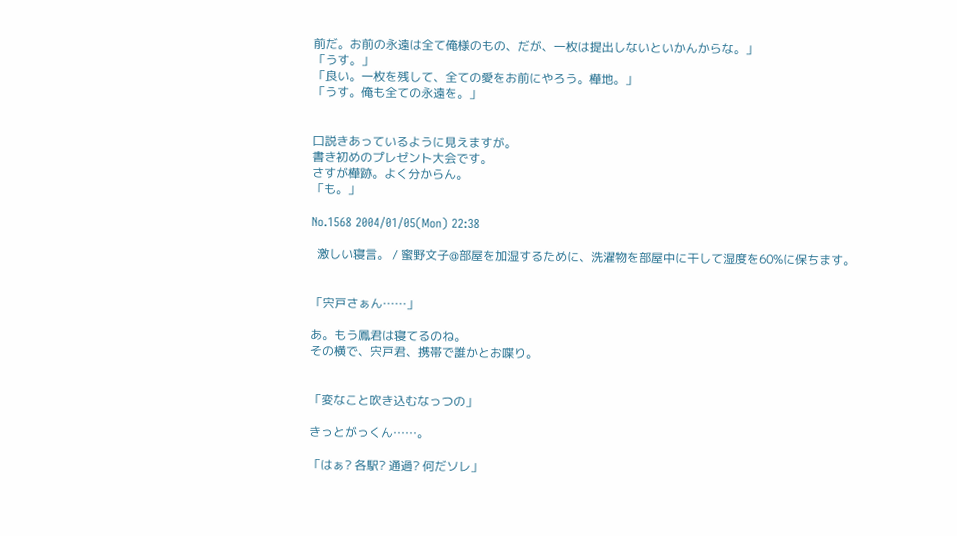前だ。お前の永遠は全て俺様のもの、だが、一枚は提出しないといかんからな。」
「うす。」
「良い。一枚を残して、全ての愛をお前にやろう。樺地。」
「うす。俺も全ての永遠を。」


口説きあっているように見えますが。
書き初めのプレゼント大会です。
さすが樺跡。よく分からん。
「も。」

No.1568 2004/01/05(Mon) 22:38

  激しい寝言。 / 蜜野文子@部屋を加湿するために、洗濯物を部屋中に干して湿度を60%に保ちます。


「宍戸さぁん……」

あ。もう鳳君は寝てるのね。
その横で、宍戸君、携帯で誰かとお喋り。


「変なこと吹き込むなっつの」

きっとがっくん……。

「はぁ? 各駅? 通過? 何だソレ」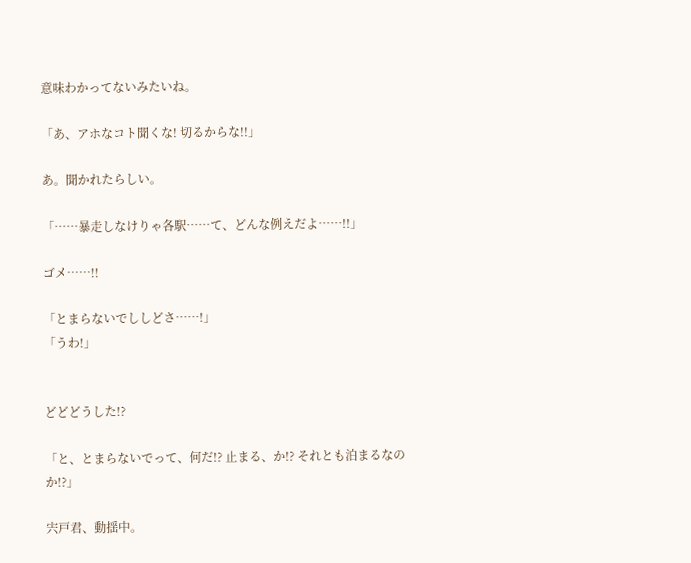意味わかってないみたいね。

「あ、アホなコト聞くな! 切るからな!!」

あ。聞かれたらしい。

「……暴走しなけりゃ各駅……て、どんな例えだよ……!!」

ゴメ……!!

「とまらないでししどさ……!」
「うわ!」


どどどうした!?

「と、とまらないでって、何だ!? 止まる、か!? それとも泊まるなのか!?」

宍戸君、動揺中。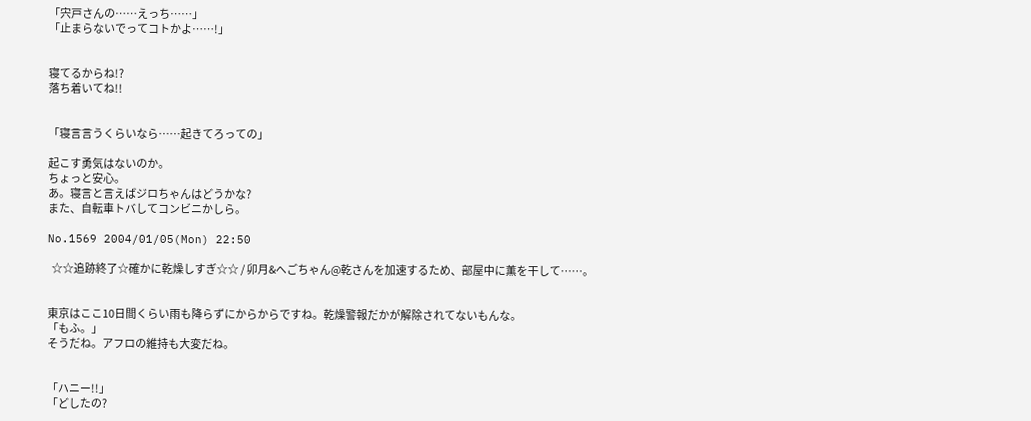「宍戸さんの……えっち……」
「止まらないでってコトかよ……!」


寝てるからね!?
落ち着いてね!!


「寝言言うくらいなら……起きてろっての」

起こす勇気はないのか。
ちょっと安心。
あ。寝言と言えばジロちゃんはどうかな?
また、自転車トバしてコンビニかしら。

No.1569 2004/01/05(Mon) 22:50

  ☆☆追跡終了☆確かに乾燥しすぎ☆☆ / 卯月&へごちゃん@乾さんを加速するため、部屋中に薫を干して……。


東京はここ10日間くらい雨も降らずにからからですね。乾燥警報だかが解除されてないもんな。
「もふ。」
そうだね。アフロの維持も大変だね。


「ハニー!!」
「どしたの?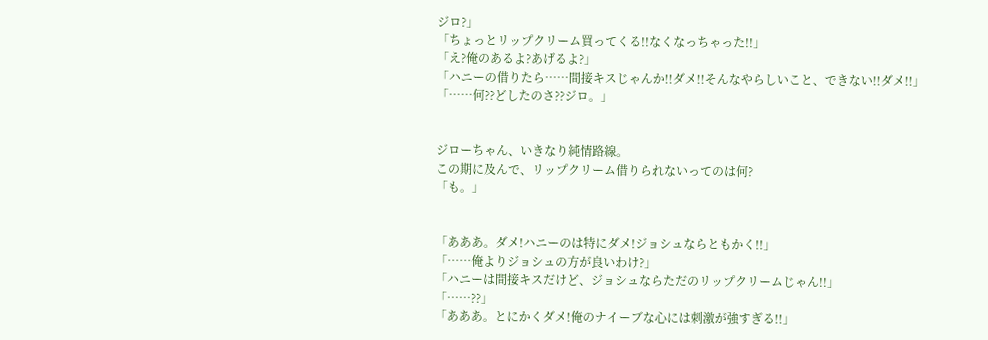ジロ?」
「ちょっとリップクリーム買ってくる!!なくなっちゃった!!」
「え?俺のあるよ?あげるよ?」
「ハニーの借りたら……間接キスじゃんか!!ダメ!!そんなやらしいこと、できない!!ダメ!!」
「……何??どしたのさ??ジロ。」


ジローちゃん、いきなり純情路線。
この期に及んで、リップクリーム借りられないってのは何?
「も。」


「あああ。ダメ!ハニーのは特にダメ!ジョシュならともかく!!」
「……俺よりジョシュの方が良いわけ?」
「ハニーは間接キスだけど、ジョシュならただのリップクリームじゃん!!」
「……??」
「あああ。とにかくダメ!俺のナイーブな心には刺激が強すぎる!!」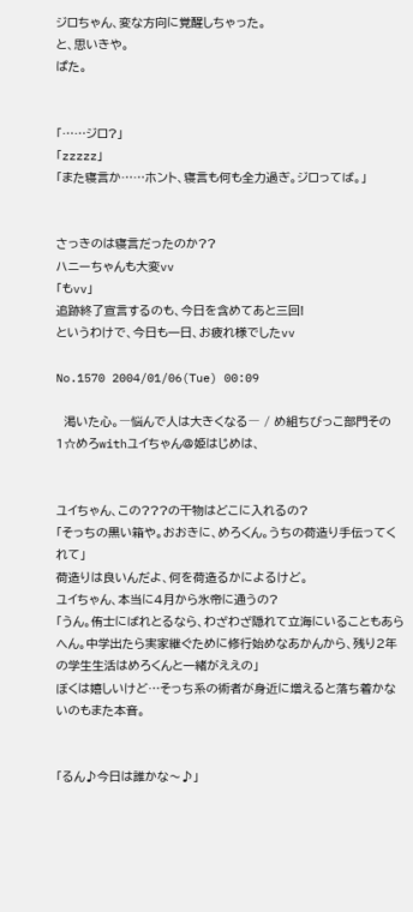ジロちゃん、変な方向に覚醒しちゃった。
と、思いきや。
ぱた。


「……ジロ?」
「zzzzz」
「また寝言か……ホント、寝言も何も全力過ぎ。ジロってば。」


さっきのは寝言だったのか??
ハニーちゃんも大変vv
「もvv」
追跡終了宣言するのも、今日を含めてあと三回!
というわけで、今日も一日、お疲れ様でしたvv

No.1570 2004/01/06(Tue) 00:09

  渇いた心。―悩んで人は大きくなる― / め組ちびっこ部門その1☆めろwithユイちゃん@姫はじめは、


ユイちゃん、この???の干物はどこに入れるの?
「そっちの黒い箱や。おおきに、めろくん。うちの荷造り手伝ってくれて」
荷造りは良いんだよ、何を荷造るかによるけど。
ユイちゃん、本当に4月から氷帝に通うの?
「うん。侑士にばれとるなら、わざわざ隠れて立海にいることもあらへん。中学出たら実家継ぐために修行始めなあかんから、残り2年の学生生活はめろくんと一緒がええの」
ぼくは嬉しいけど…そっち系の術者が身近に増えると落ち着かないのもまた本音。


「るん♪今日は誰かな〜♪」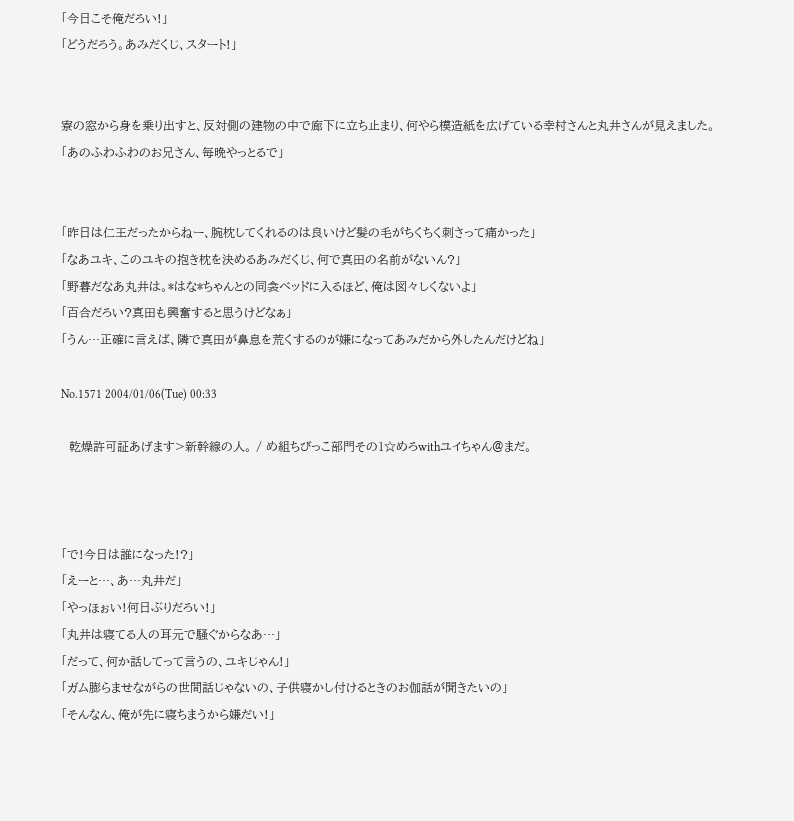「今日こそ俺だろい!」
「どうだろう。あみだくじ、スタート!」


寮の窓から身を乗り出すと、反対側の建物の中で廊下に立ち止まり、何やら模造紙を広げている幸村さんと丸井さんが見えました。
「あのふわふわのお兄さん、毎晩やっとるで」


「昨日は仁王だったからねー、腕枕してくれるのは良いけど髪の毛がちくちく刺さって痛かった」
「なあユキ、このユキの抱き枕を決めるあみだくじ、何で真田の名前がないん?」
「野暮だなあ丸井は。*はな*ちゃんとの同衾ベッドに入るほど、俺は図々しくないよ」
「百合だろい?真田も興奮すると思うけどなぁ」
「うん…正確に言えば、隣で真田が鼻息を荒くするのが嫌になってあみだから外したんだけどね」

No.1571 2004/01/06(Tue) 00:33

  乾燥許可証あげます>新幹線の人。 / め組ちびっこ部門その1☆めろwithユイちゃん@まだ。



「で!今日は誰になった!?」
「えーと…、あ…丸井だ」
「やっほぉい!何日ぶりだろい!」
「丸井は寝てる人の耳元で騒ぐからなあ…」
「だって、何か話してって言うの、ユキじゃん!」
「ガム膨らませながらの世間話じゃないの、子供寝かし付けるときのお伽話が聞きたいの」
「そんなん、俺が先に寝ちまうから嫌だい!」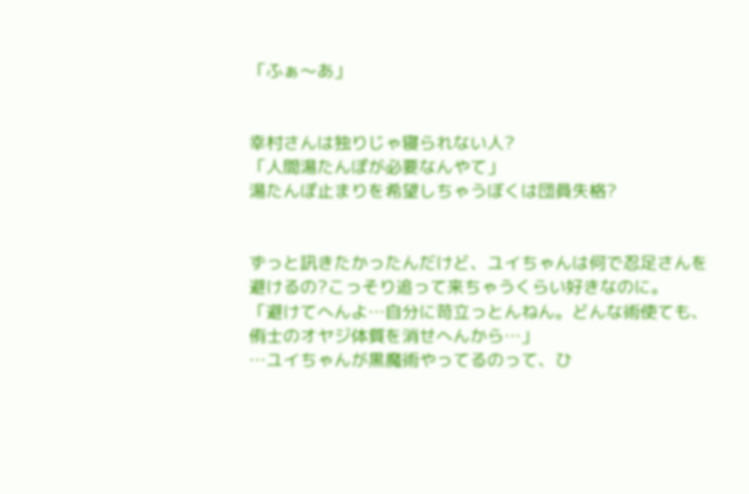「ふぁ〜あ」


幸村さんは独りじゃ寝られない人?
「人間湯たんぽが必要なんやて」
湯たんぽ止まりを希望しちゃうぼくは団員失格?


ずっと訊きたかったんだけど、ユイちゃんは何で忍足さんを避けるの?こっそり追って来ちゃうくらい好きなのに。
「避けてへんよ…自分に苛立っとんねん。どんな術使ても、侑士のオヤジ体質を消せへんから…」
…ユイちゃんが黒魔術やってるのって、ひ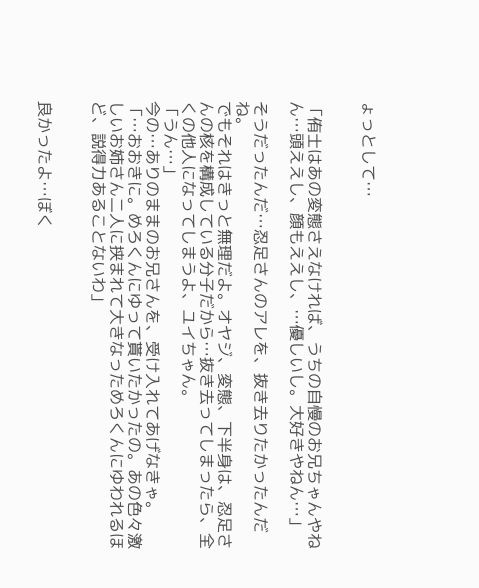ょっとして…


「侑士はあの変態さえなければ、うちの自慢のお兄ちゃんやねん…頭ええし、顔もええし、…優しいし。大好きやねん…」

そうだったんだ…忍足さんのアレを、抜き去りたかったんだね。
でもそれはきっと無理だよ。オヤジ、変態、下半身は、忍足さんの核を構成している分子だから…抜き去ってしまったら、全くの他人になってしまうよ、ユイちゃん。
「うん…」
今の…ありのままのお兄さんを、受け入れてあげなきゃ。
「…おおきに。めろくんにゆって貰いたかったの。あの色々激しいお姉さん二人に挟まれて大きなっためろくんにゆわれるほど、説得力あることないわ」


良かったよ…ぼく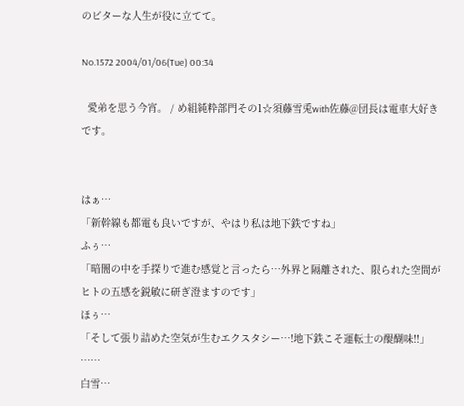のビターな人生が役に立てて。

No.1572 2004/01/06(Tue) 00:34

  愛弟を思う今宵。 / め組純粋部門その1☆須藤雪兎with佐藤@団長は電車大好きです。


はぁ…
「新幹線も都電も良いですが、やはり私は地下鉄ですね」
ふぅ…
「暗闇の中を手探りで進む感覚と言ったら…外界と隔離された、限られた空間がヒトの五感を鋭敏に研ぎ澄ますのです」
ほぅ…
「そして張り詰めた空気が生むエクスタシー…!地下鉄こそ運転士の醍醐味!!」
……
白雪…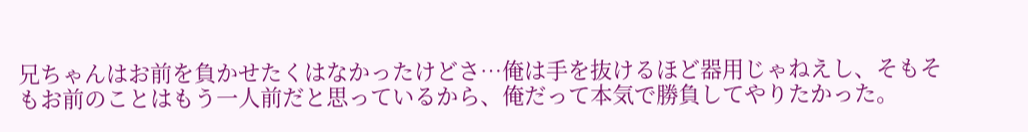兄ちゃんはお前を負かせたくはなかったけどさ…俺は手を抜けるほど器用じゃねえし、そもそもお前のことはもう一人前だと思っているから、俺だって本気で勝負してやりたかった。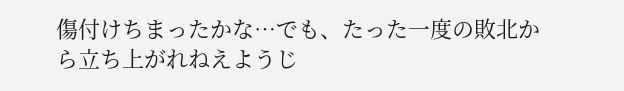傷付けちまったかな…でも、たった一度の敗北から立ち上がれねえようじ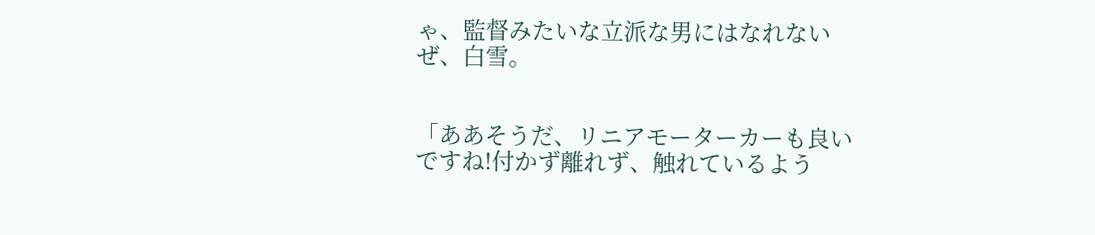ゃ、監督みたいな立派な男にはなれないぜ、白雪。


「ああそうだ、リニアモーターカーも良いですね!付かず離れず、触れているよう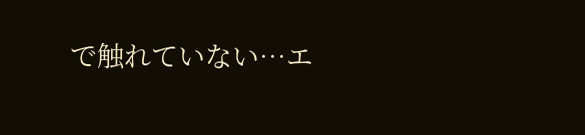で触れていない…エ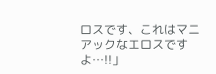ロスです、これはマニアックなエロスですよ…!!」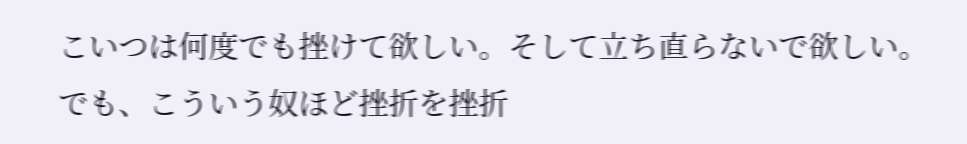こいつは何度でも挫けて欲しい。そして立ち直らないで欲しい。
でも、こういう奴ほど挫折を挫折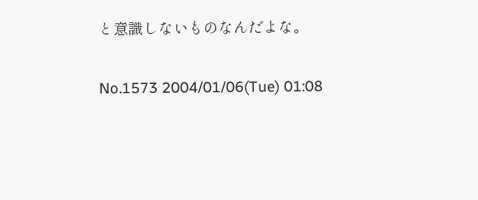と意識しないものなんだよな。

No.1573 2004/01/06(Tue) 01:08